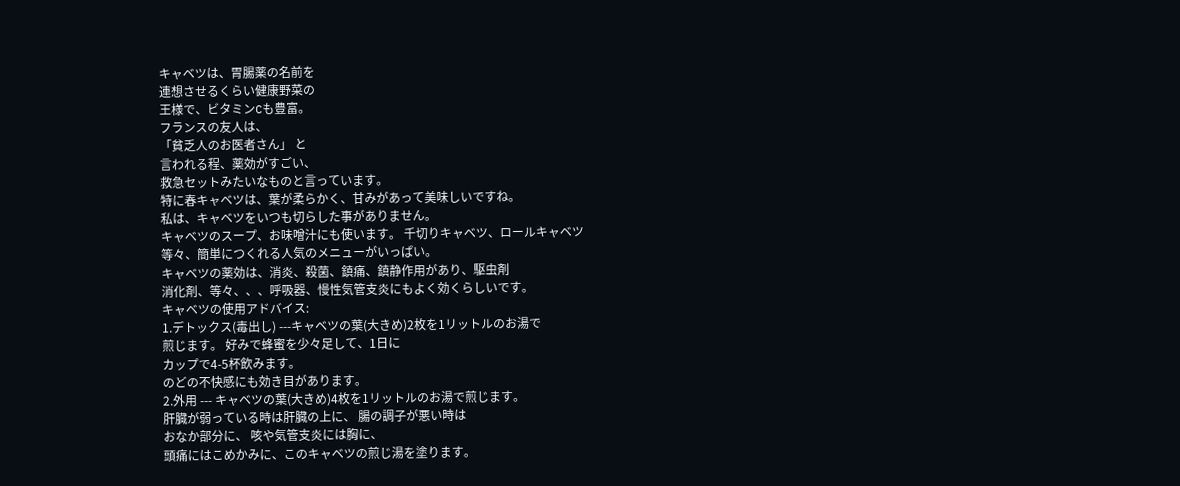キャベツは、胃腸薬の名前を
連想させるくらい健康野菜の
王様で、ビタミンCも豊富。
フランスの友人は、
「貧乏人のお医者さん」 と
言われる程、薬効がすごい、
救急セットみたいなものと言っています。
特に春キャベツは、葉が柔らかく、甘みがあって美味しいですね。
私は、キャベツをいつも切らした事がありません。
キャベツのスープ、お味噌汁にも使います。 千切りキャベツ、ロールキャベツ
等々、簡単につくれる人気のメニューがいっぱい。
キャベツの薬効は、消炎、殺菌、鎮痛、鎮静作用があり、駆虫剤
消化剤、等々、、、呼吸器、慢性気管支炎にもよく効くらしいです。
キャベツの使用アドバイス:
1.デトックス(毒出し) ---キャベツの葉(大きめ)2枚を1リットルのお湯で
煎じます。 好みで蜂蜜を少々足して、1日に
カップで4-5杯飲みます。
のどの不快感にも効き目があります。
2.外用 --- キャベツの葉(大きめ)4枚を1リットルのお湯で煎じます。
肝臓が弱っている時は肝臓の上に、 腸の調子が悪い時は
おなか部分に、 咳や気管支炎には胸に、
頭痛にはこめかみに、このキャベツの煎じ湯を塗ります。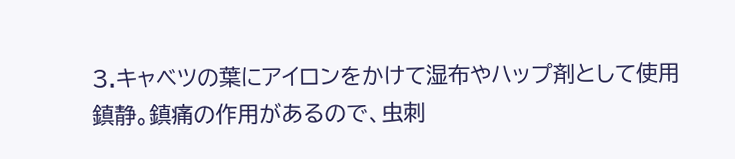3.キャベツの葉にアイロンをかけて湿布やハップ剤として使用
鎮静。鎮痛の作用があるので、虫刺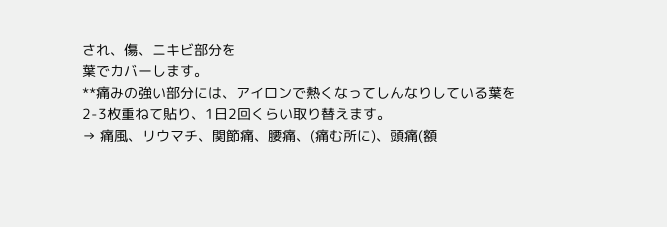され、傷、ニキビ部分を
葉でカバーします。
**痛みの強い部分には、アイロンで熱くなってしんなりしている葉を
2-3枚重ねて貼り、1日2回くらい取り替えます。
→ 痛風、リウマチ、関節痛、腰痛、(痛む所に)、頭痛(額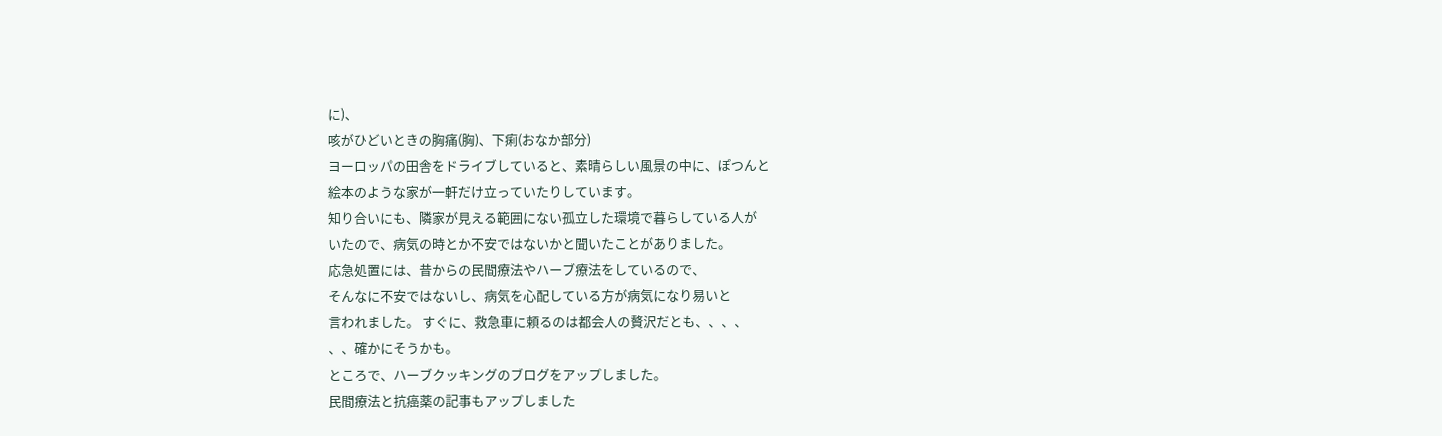に)、
咳がひどいときの胸痛(胸)、下痢(おなか部分)
ヨーロッパの田舎をドライブしていると、素晴らしい風景の中に、ぽつんと
絵本のような家が一軒だけ立っていたりしています。
知り合いにも、隣家が見える範囲にない孤立した環境で暮らしている人が
いたので、病気の時とか不安ではないかと聞いたことがありました。
応急処置には、昔からの民間療法やハーブ療法をしているので、
そんなに不安ではないし、病気を心配している方が病気になり易いと
言われました。 すぐに、救急車に頼るのは都会人の贅沢だとも、、、、
、、確かにそうかも。
ところで、ハーブクッキングのブログをアップしました。
民間療法と抗癌薬の記事もアップしました